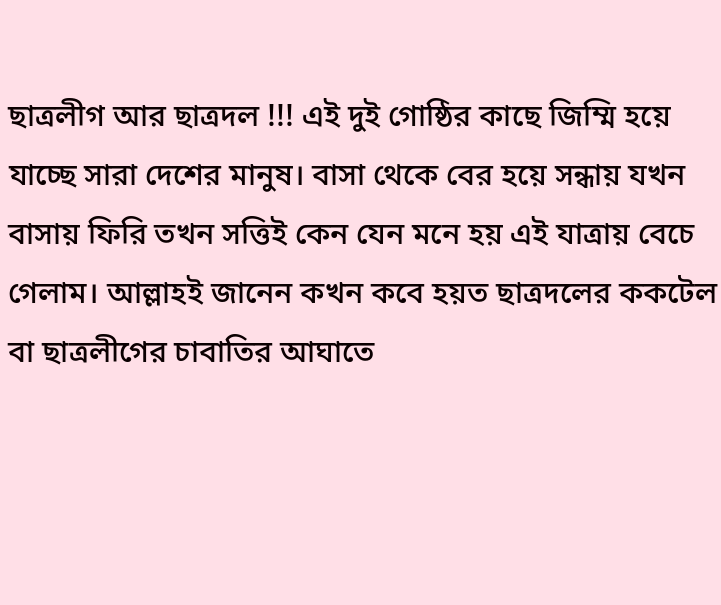ছাত্রলীগ আর ছাত্রদল !!! এই দুই গোষ্ঠির কাছে জিম্মি হয়ে যাচ্ছে সারা দেশের মানুষ। বাসা থেকে বের হয়ে সন্ধায় যখন বাসায় ফিরি তখন সত্তিই কেন যেন মনে হয় এই যাত্রায় বেচে গেলাম। আল্লাহই জানেন কখন কবে হয়ত ছাত্রদলের ককটেল বা ছাত্রলীগের চাবাতির আঘাতে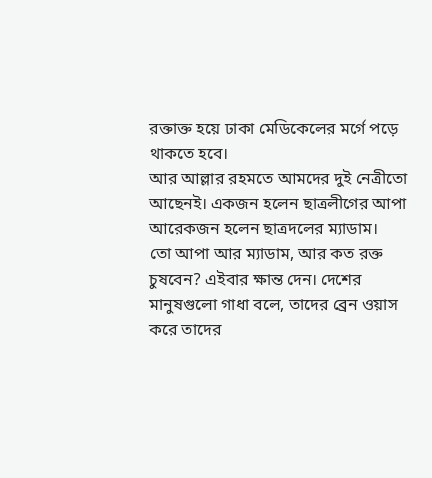রক্তাক্ত হয়ে ঢাকা মেডিকেলের মর্গে পড়ে থাকতে হবে।
আর আল্লার রহমতে আমদের দুই নেত্রীতো আছেনই। একজন হলেন ছাত্রলীগের আপা আরেকজন হলেন ছাত্রদলের ম্যাডাম।
তো আপা আর ম্যাডাম, আর কত রক্ত চুষবেন? এইবার ক্ষান্ত দেন। দেশের মানুষগুলো গাধা বলে, তাদের ব্রেন ওয়াস করে তাদের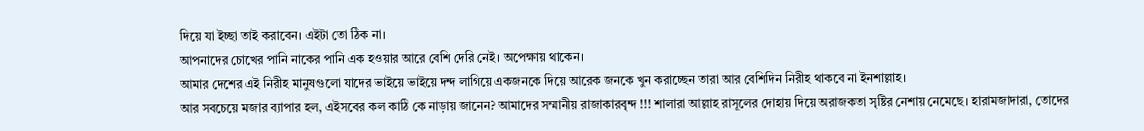দিয়ে যা ইচ্ছা তাই করাবেন। এইটা তো ঠিক না।
আপনাদের চোখের পানি নাকের পানি এক হওয়ার আরে বেশি দেরি নেই। অপেক্ষায় থাকেন।
আমার দেশের এই নিরীহ মানুষগুলো যাদের ভাইয়ে ভাইয়ে দন্দ লাগিয়ে একজনকে দিয়ে আরেক জনকে খুন করাচ্ছেন তারা আর বেশিদিন নিরীহ থাকবে না ইনশাল্লাহ।
আর সবচেয়ে মজার ব্যাপার হল, এইসবের কল কাঠি কে নাড়ায় জানেন? আমাদের সম্মানীয় রাজাকারবৃন্দ !!! শালারা আল্লাহ রাসূলের দোহায় দিয়ে অরাজকতা সৃষ্টির নেশায় নেমেছে। হারামজাদারা, তোদের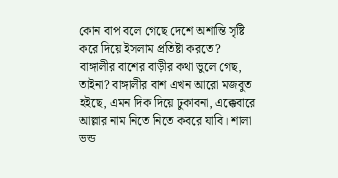কোন বাপ বলে গেছে দেশে অশান্তি সৃষ্টি করে দিয়ে ইসলাম প্রতিষ্টা করতে? বাঙ্গালীর বাশের বাড়ীর কথা ভুলে গেছ, তাইনা? বাঙ্গালীর বাশ এখন আরো মজবুত হইছে, এমন দিক দিয়ে ঢুকাবনা, এক্কেবারে আল্লার নাম নিতে নিতে কবরে যাবি। শালা ভন্ড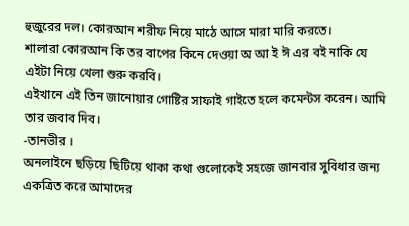হুজুরের দল। কোরআন শরীফ নিয়ে মাঠে আসে মারা মারি করতে।
শালারা কোরআন কি তর বাপের কিনে দেওয়া অ আ ই ঈ এর বই নাকি যে এইটা নিয়ে খেলা শুরু করবি।
এইখানে এই তিন জানোয়ার গোষ্টির সাফাই গাইতে হলে কমেন্টস করেন। আমি তার জবাব দিব।
-তানভীর ।
অনলাইনে ছড়িয়ে ছিটিয়ে থাকা কথা গুলোকেই সহজে জানবার সুবিধার জন্য একত্রিত করে আমাদের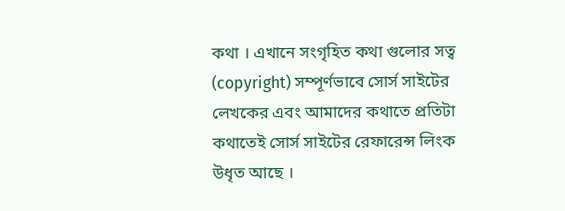কথা । এখানে সংগৃহিত কথা গুলোর সত্ব (copyright) সম্পূর্ণভাবে সোর্স সাইটের লেখকের এবং আমাদের কথাতে প্রতিটা কথাতেই সোর্স সাইটের রেফারেন্স লিংক উধৃত আছে ।